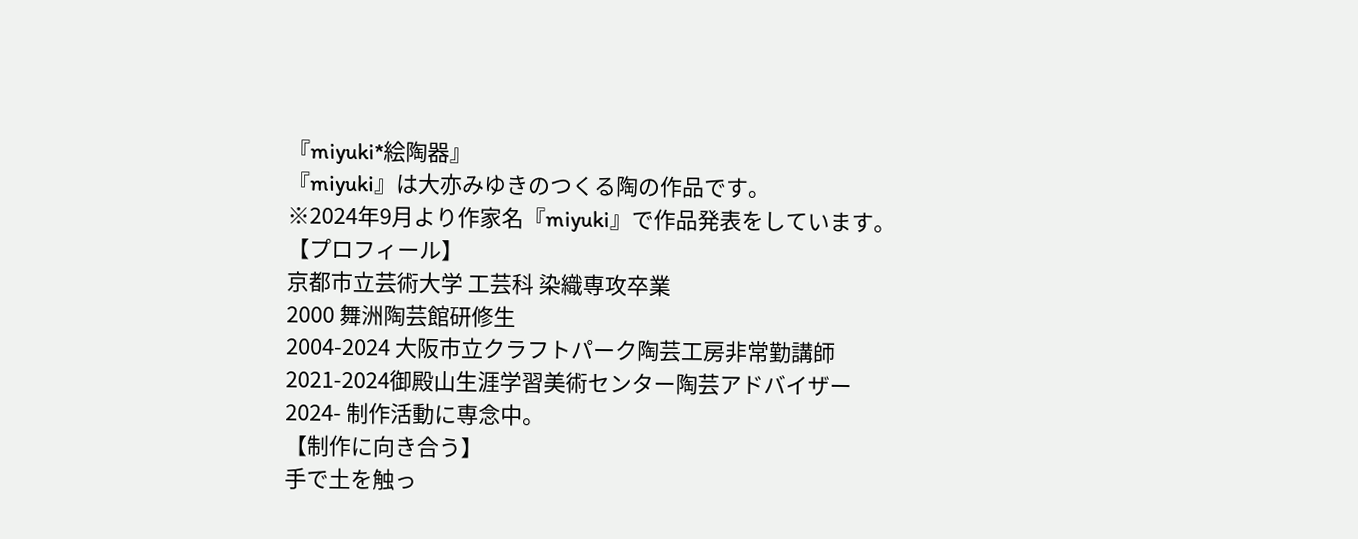『miyuki*絵陶器』
『miyuki』は大亦みゆきのつくる陶の作品です。
※2024年9月より作家名『miyuki』で作品発表をしています。
【プロフィール】
京都市立芸術大学 工芸科 染織専攻卒業
2000 舞洲陶芸館研修生
2004-2024 大阪市立クラフトパーク陶芸工房非常勤講師
2021-2024御殿山生涯学習美術センター陶芸アドバイザー
2024- 制作活動に専念中。
【制作に向き合う】
手で土を触っ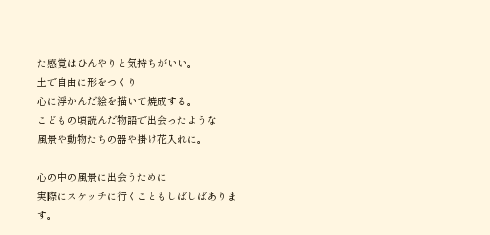た感覚はひんやりと気持ちがいい。
土で自由に形をつくり
心に浮かんだ絵を描いて焼成する。
こどもの頃読んだ物語で出会ったような
風景や動物たちの器や掛け花入れに。

心の中の風景に出会うために
実際にスケッチに行くこともしばしばあります。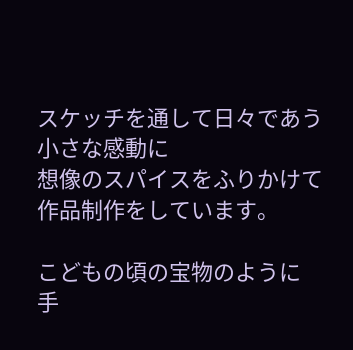スケッチを通して日々であう小さな感動に
想像のスパイスをふりかけて
作品制作をしています。

こどもの頃の宝物のように
手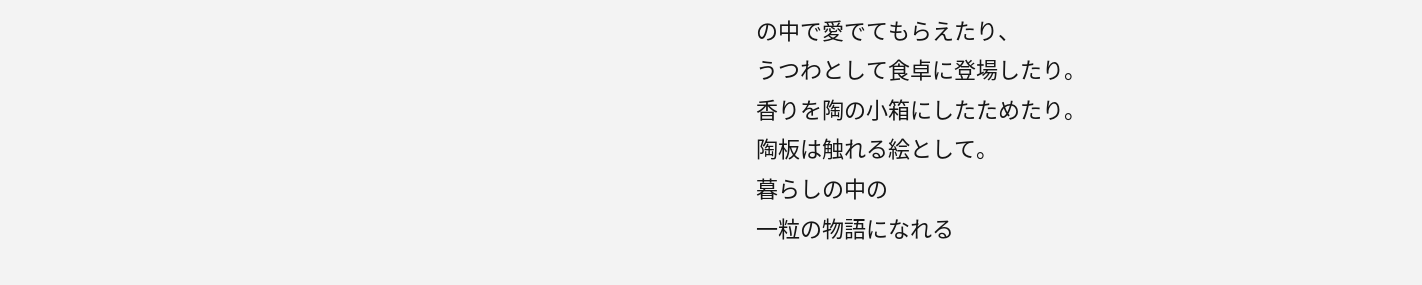の中で愛でてもらえたり、
うつわとして食卓に登場したり。
香りを陶の小箱にしたためたり。
陶板は触れる絵として。
暮らしの中の
一粒の物語になれる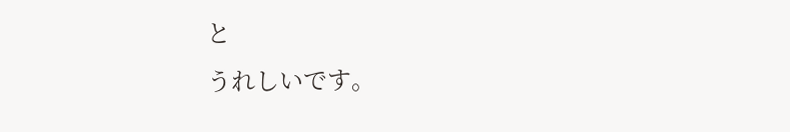と
うれしいです。